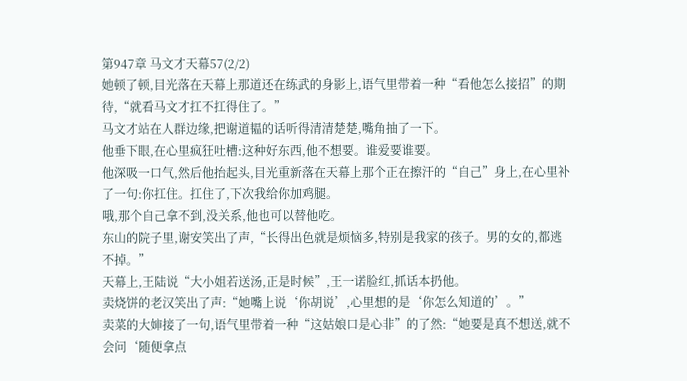第947章 马文才天幕57(2/2)
她顿了顿,目光落在天幕上那道还在练武的身影上,语气里带着一种“看他怎么接招”的期待,“就看马文才扛不扛得住了。”
马文才站在人群边缘,把谢道韫的话听得清清楚楚,嘴角抽了一下。
他垂下眼,在心里疯狂吐槽:这种好东西,他不想要。谁爱要谁要。
他深吸一口气,然后他抬起头,目光重新落在天幕上那个正在擦汗的“自己”身上,在心里补了一句:你扛住。扛住了,下次我给你加鸡腿。
哦,那个自己拿不到,没关系,他也可以替他吃。
东山的院子里,谢安笑出了声,“长得出色就是烦恼多,特别是我家的孩子。男的女的,都逃不掉。”
天幕上,王陆说“大小姐若送汤,正是时候”,王一诺脸红,抓话本扔他。
卖烧饼的老汉笑出了声:“她嘴上说‘你胡说’,心里想的是‘你怎么知道的’。”
卖菜的大婶接了一句,语气里带着一种“这姑娘口是心非”的了然:“她要是真不想送,就不会问‘随便拿点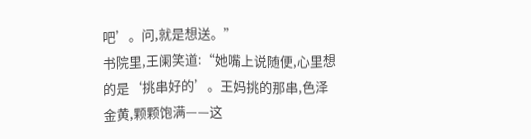吧’。问,就是想送。”
书院里,王阑笑道:“她嘴上说随便,心里想的是‘挑串好的’。王妈挑的那串,色泽金黄,颗颗饱满——这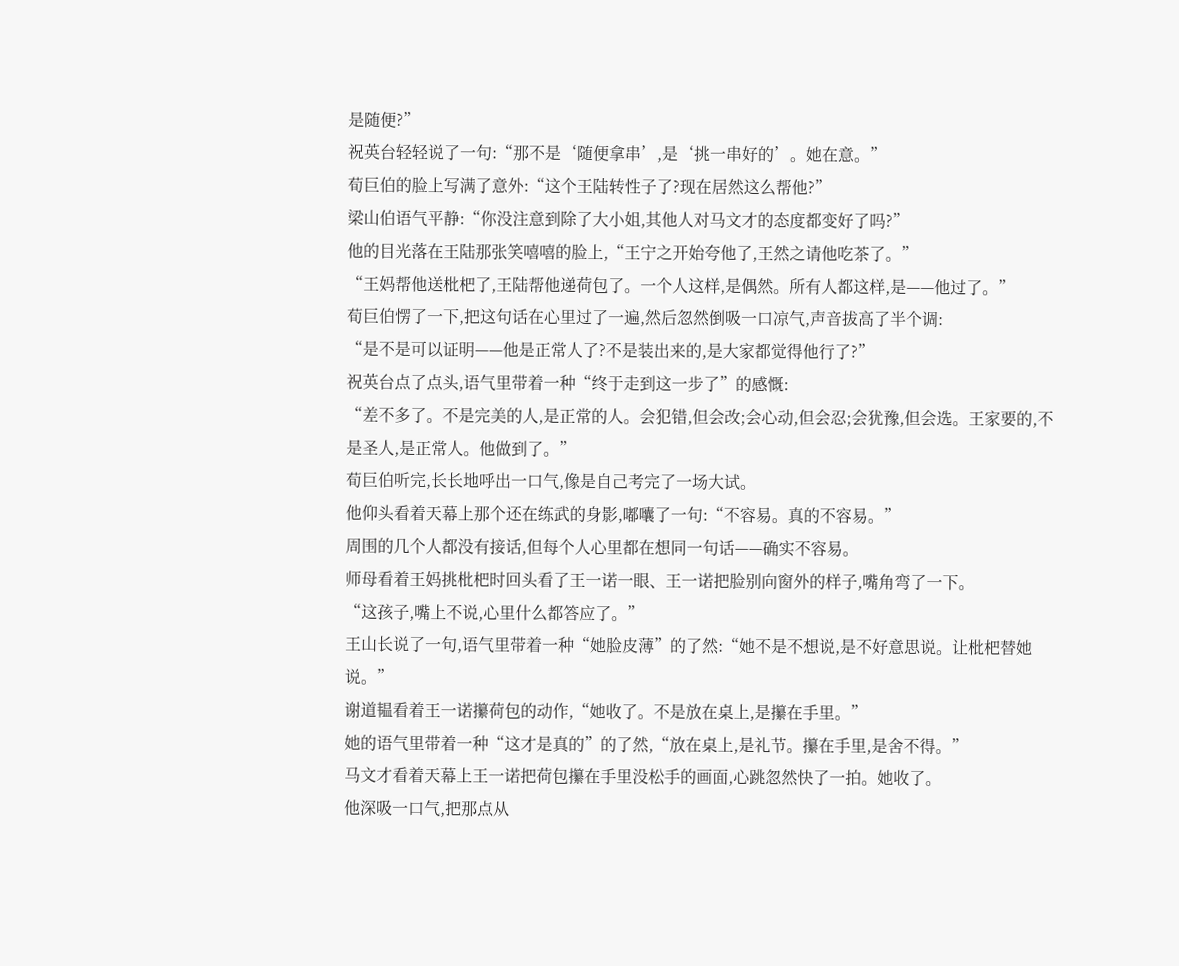是随便?”
祝英台轻轻说了一句:“那不是‘随便拿串’,是‘挑一串好的’。她在意。”
荀巨伯的脸上写满了意外:“这个王陆转性子了?现在居然这么帮他?”
梁山伯语气平静:“你没注意到除了大小姐,其他人对马文才的态度都变好了吗?”
他的目光落在王陆那张笑嘻嘻的脸上,“王宁之开始夸他了,王然之请他吃茶了。”
“王妈帮他送枇杷了,王陆帮他递荷包了。一个人这样,是偶然。所有人都这样,是——他过了。”
荀巨伯愣了一下,把这句话在心里过了一遍,然后忽然倒吸一口凉气,声音拔高了半个调:
“是不是可以证明——他是正常人了?不是装出来的,是大家都觉得他行了?”
祝英台点了点头,语气里带着一种“终于走到这一步了”的感慨:
“差不多了。不是完美的人,是正常的人。会犯错,但会改;会心动,但会忍;会犹豫,但会选。王家要的,不是圣人,是正常人。他做到了。”
荀巨伯听完,长长地呼出一口气,像是自己考完了一场大试。
他仰头看着天幕上那个还在练武的身影,嘟囔了一句:“不容易。真的不容易。”
周围的几个人都没有接话,但每个人心里都在想同一句话——确实不容易。
师母看着王妈挑枇杷时回头看了王一诺一眼、王一诺把脸别向窗外的样子,嘴角弯了一下。
“这孩子,嘴上不说,心里什么都答应了。”
王山长说了一句,语气里带着一种“她脸皮薄”的了然:“她不是不想说,是不好意思说。让枇杷替她说。”
谢道韫看着王一诺攥荷包的动作,“她收了。不是放在桌上,是攥在手里。”
她的语气里带着一种“这才是真的”的了然,“放在桌上,是礼节。攥在手里,是舍不得。”
马文才看着天幕上王一诺把荷包攥在手里没松手的画面,心跳忽然快了一拍。她收了。
他深吸一口气,把那点从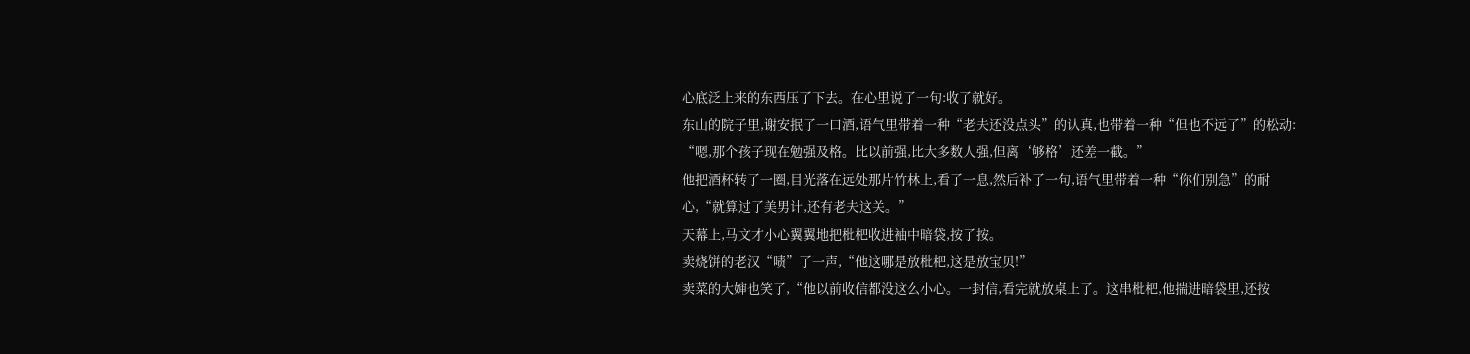心底泛上来的东西压了下去。在心里说了一句:收了就好。
东山的院子里,谢安抿了一口酒,语气里带着一种“老夫还没点头”的认真,也带着一种“但也不远了”的松动:
“嗯,那个孩子现在勉强及格。比以前强,比大多数人强,但离‘够格’还差一截。”
他把酒杯转了一圈,目光落在远处那片竹林上,看了一息,然后补了一句,语气里带着一种“你们别急”的耐心,“就算过了美男计,还有老夫这关。”
天幕上,马文才小心翼翼地把枇杷收进袖中暗袋,按了按。
卖烧饼的老汉“啧”了一声,“他这哪是放枇杷,这是放宝贝!”
卖菜的大婶也笑了,“他以前收信都没这么小心。一封信,看完就放桌上了。这串枇杷,他揣进暗袋里,还按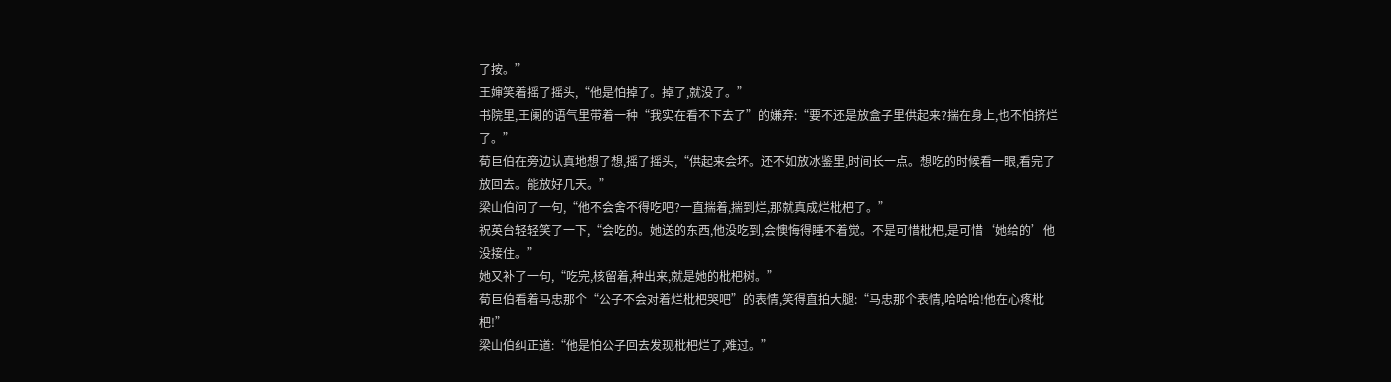了按。”
王婶笑着摇了摇头,“他是怕掉了。掉了,就没了。”
书院里,王阑的语气里带着一种“我实在看不下去了”的嫌弃:“要不还是放盒子里供起来?揣在身上,也不怕挤烂了。”
荀巨伯在旁边认真地想了想,摇了摇头,“供起来会坏。还不如放冰鉴里,时间长一点。想吃的时候看一眼,看完了放回去。能放好几天。”
梁山伯问了一句,“他不会舍不得吃吧?一直揣着,揣到烂,那就真成烂枇杷了。”
祝英台轻轻笑了一下,“会吃的。她送的东西,他没吃到,会懊悔得睡不着觉。不是可惜枇杷,是可惜‘她给的’他没接住。”
她又补了一句,“吃完,核留着,种出来,就是她的枇杷树。”
荀巨伯看着马忠那个“公子不会对着烂枇杷哭吧”的表情,笑得直拍大腿:“马忠那个表情,哈哈哈!他在心疼枇杷!”
梁山伯纠正道:“他是怕公子回去发现枇杷烂了,难过。”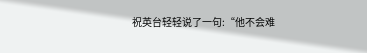祝英台轻轻说了一句:“他不会难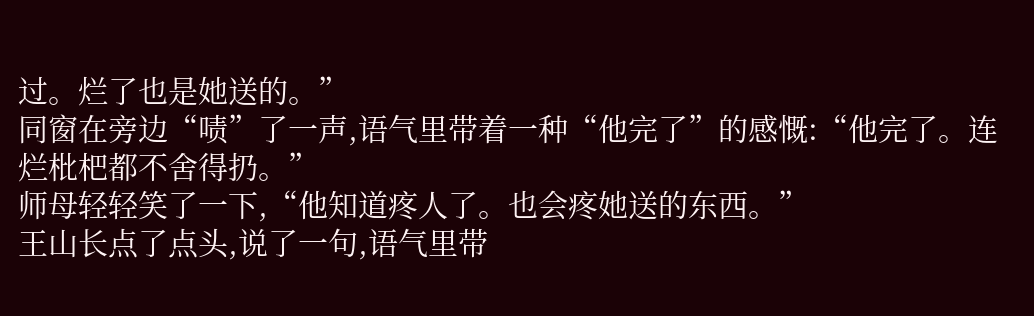过。烂了也是她送的。”
同窗在旁边“啧”了一声,语气里带着一种“他完了”的感慨:“他完了。连烂枇杷都不舍得扔。”
师母轻轻笑了一下,“他知道疼人了。也会疼她送的东西。”
王山长点了点头,说了一句,语气里带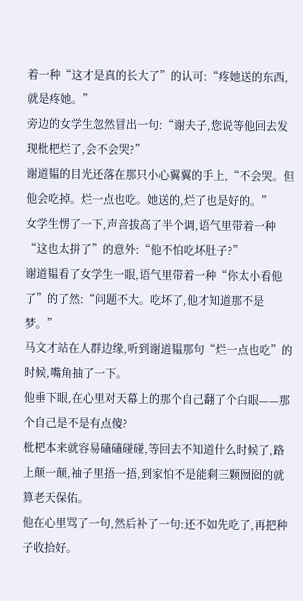着一种“这才是真的长大了”的认可:“疼她送的东西,就是疼她。”
旁边的女学生忽然冒出一句:“谢夫子,您说等他回去发现枇杷烂了,会不会哭?”
谢道韫的目光还落在那只小心翼翼的手上,“不会哭。但他会吃掉。烂一点也吃。她送的,烂了也是好的。”
女学生愣了一下,声音拔高了半个调,语气里带着一种“这也太拼了”的意外:“他不怕吃坏肚子?”
谢道韫看了女学生一眼,语气里带着一种“你太小看他了”的了然:“问题不大。吃坏了,他才知道那不是梦。”
马文才站在人群边缘,听到谢道韫那句“烂一点也吃”的时候,嘴角抽了一下。
他垂下眼,在心里对天幕上的那个自己翻了个白眼——那个自己是不是有点傻?
枇杷本来就容易磕磕碰碰,等回去不知道什么时候了,路上颠一颠,袖子里捂一捂,到家怕不是能剩三颗囫囵的就算老天保佑。
他在心里骂了一句,然后补了一句:还不如先吃了,再把种子收拾好。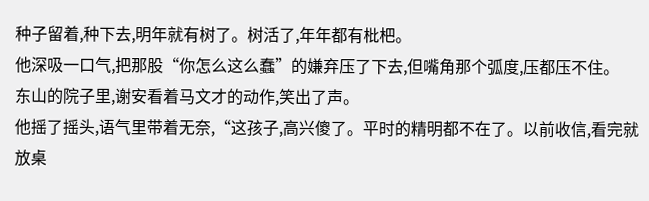种子留着,种下去,明年就有树了。树活了,年年都有枇杷。
他深吸一口气,把那股“你怎么这么蠢”的嫌弃压了下去,但嘴角那个弧度,压都压不住。
东山的院子里,谢安看着马文才的动作,笑出了声。
他摇了摇头,语气里带着无奈,“这孩子,高兴傻了。平时的精明都不在了。以前收信,看完就放桌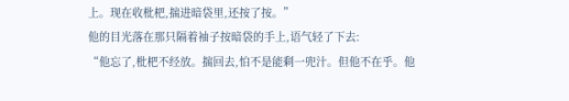上。现在收枇杷,揣进暗袋里,还按了按。”
他的目光落在那只隔着袖子按暗袋的手上,语气轻了下去:
“他忘了,枇杷不经放。揣回去,怕不是能剩一兜汁。但他不在乎。他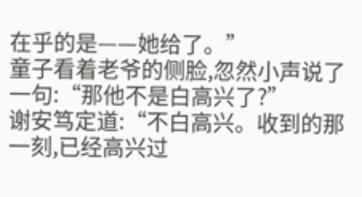在乎的是——她给了。”
童子看着老爷的侧脸,忽然小声说了一句:“那他不是白高兴了?”
谢安笃定道:“不白高兴。收到的那一刻,已经高兴过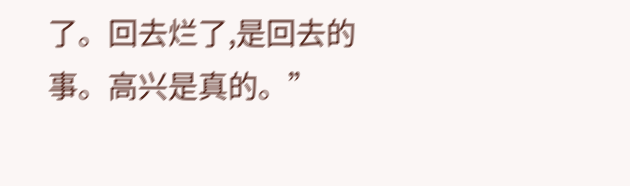了。回去烂了,是回去的事。高兴是真的。”